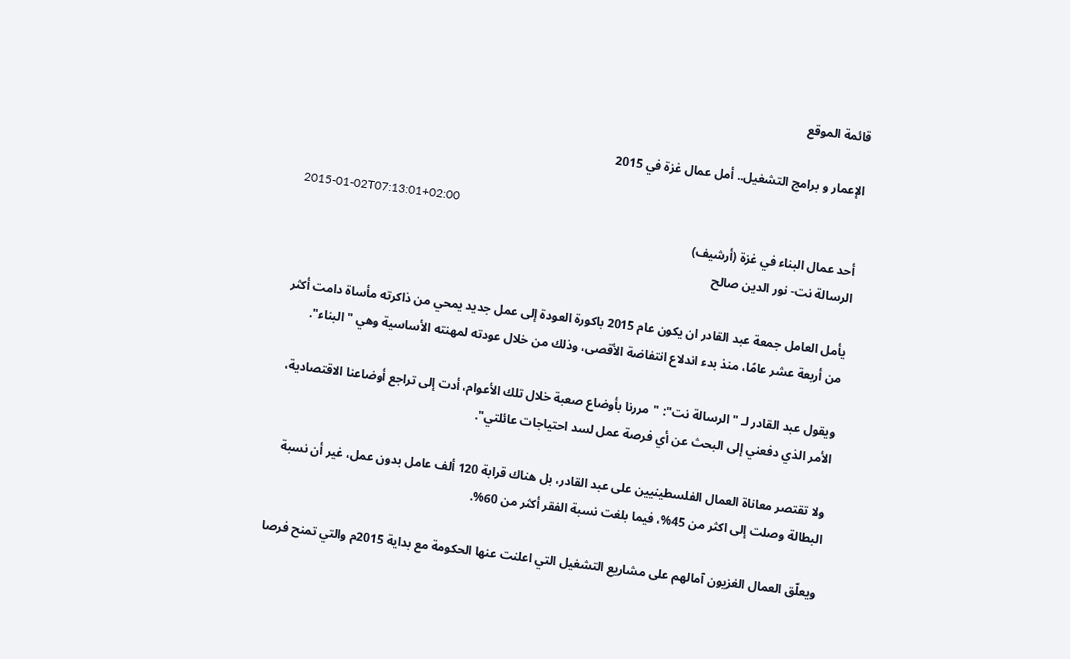قائمة الموقع

الإعمار و برامج التشغيل.. أمل عمال غزة في 2015

2015-01-02T07:13:01+02:00
أحد عمال البناء في غزة (أرشيف)
الرسالة نت- نور الدين صالح

يأمل العامل جمعة عبد القادر ان يكون عام 2015 باكورة العودة إلى عمل جديد يمحي من ذاكرته مأساة دامت أكثر من أربعة عشر عامًا، منذ بدء اندلاع انتفاضة الأقصى، وذلك من خلال عودته لمهنته الأساسية وهي "البناء".

ويقول عبد القادر لـ "الرسالة نت": "مررنا بأوضاع صعبة خلال تلك الأعوام، أدت إلى تراجع أوضاعنا الاقتصادية، الأمر الذي دفعني إلى البحث عن أي فرصة عمل لسد احتياجات عائلتي".

ولا تقتصر معاناة العمال الفلسطينيين على عبد القادر، بل هناك قرابة 120 ألف عامل بدون عمل، غير أن نسبة البطالة وصلت إلى اكثر من 45%، فيما بلغت نسبة الفقر أكثر من 60%.

ويعلّق العمال الغزيون آمالهم على مشاريع التشغيل التي اعلنت عنها الحكومة مع بداية 2015م والتي تمنح فرصا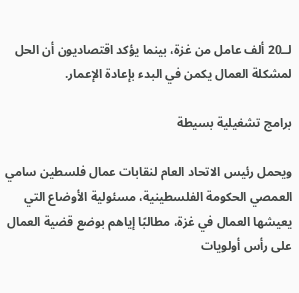لــ20 ألف عامل من غزة، بينما يؤكد اقتصاديون أن الحل لمشكلة العمال يكمن في البدء بإعادة الإعمار.

برامج تشغيلية بسيطة

ويحمل رئيس الاتحاد العام لنقابات عمال فلسطين سامي العمصي الحكومة الفلسطينية، مسئولية الأوضاع التي يعيشها العمال في غزة، مطالبًا إياهم بوضع قضية العمال على رأس أولويات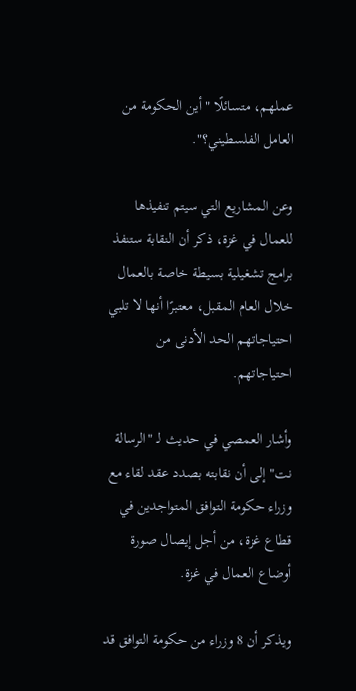عملهم، متسائلًا "أين الحكومة من العامل الفلسطيني؟".

وعن المشاريع التي سيتم تنفيذها للعمال في غزة، ذكر أن النقابة ستنفذ برامج تشغيلية بسيطة خاصة بالعمال خلال العام المقبل، معتبرًا أنها لا تلبي احتياجاتهم الحد الأدنى من احتياجاتهم.

وأشار العمصي في حديث لـ "الرسالة نت" إلى أن نقابته بصدد عقد لقاء مع وزراء حكومة التوافق المتواجدين في قطاع غزة، من أجل إيصال صورة أوضاع العمال في غزة.

ويذكر أن 8 وزراء من حكومة التوافق قد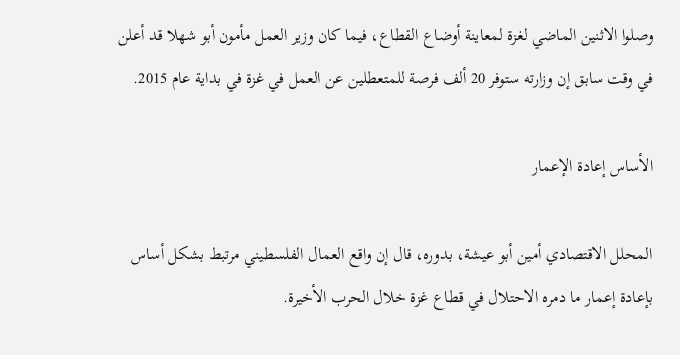وصلوا الاثنين الماضي لغزة لمعاينة أوضاع القطاع، فيما كان وزير العمل مأمون أبو شهلا قد أعلن في وقت سابق إن وزارته ستوفر 20 ألف فرصة للمتعطلين عن العمل في غزة في بداية عام 2015.

الأساس إعادة الإعمار

المحلل الاقتصادي أمين أبو عيشة، بدوره، قال إن واقع العمال الفلسطيني مرتبط بشكل أساس بإعادة إعمار ما دمره الاحتلال في قطاع غزة خلال الحرب الأخيرة.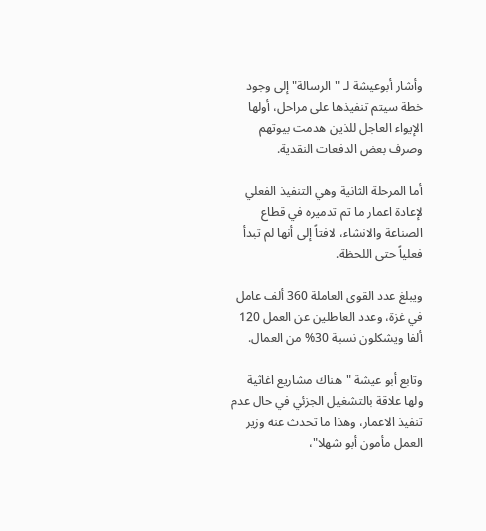وأشار أبوعيشة لـ "الرسالة" إلى وجود خطة سيتم تنفيذها على مراحل، أولها الإيواء العاجل للذين هدمت بيوتهم وصرف بعض الدفعات النقدية.

أما المرحلة الثانية وهي التنفيذ الفعلي لإعادة اعمار ما تم تدميره في قطاع الصناعة والانشاء، لافتاً إلى أنها لم تبدأ فعلياً حتى اللحظة.

ويبلغ عدد القوى العاملة 360 ألف عامل في غزة، وعدد العاطلين عن العمل 120 ألفا ويشكلون نسبة 30% من العمال.

وتابع أبو عيشة "هناك مشاريع اغاثية ولها علاقة بالتشغيل الجزئي في حال عدم تنفيذ الاعمار، وهذا ما تحدث عنه وزير العمل مأمون أبو شهلا"،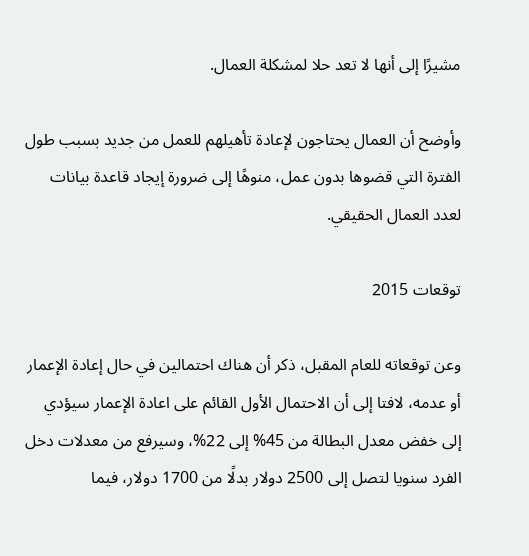مشيرًا إلى أنها لا تعد حلا لمشكلة العمال.

وأوضح أن العمال يحتاجون لإعادة تأهيلهم للعمل من جديد بسبب طول الفترة التي قضوها بدون عمل، منوهًا إلى ضرورة إيجاد قاعدة بيانات لعدد العمال الحقيقي.

توقعات 2015

وعن توقعاته للعام المقبل، ذكر أن هناك احتمالين في حال إعادة الإعمار أو عدمه، لافتا إلى أن الاحتمال الأول القائم على اعادة الإعمار سيؤدي إلى خفض معدل البطالة من 45% إلى 22%، وسيرفع من معدلات دخل الفرد سنويا لتصل إلى 2500 دولار بدلًا من 1700 دولار، فيما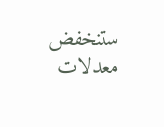ستنخفض معدلات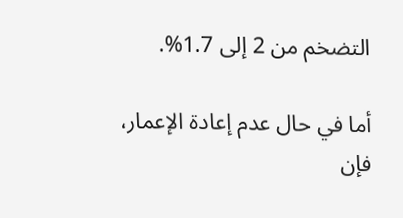التضخم من 2 إلى 1.7%.

أما في حال عدم إعادة الإعمار، فإن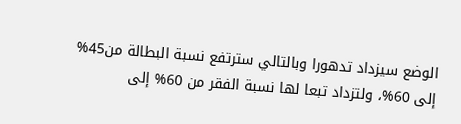الوضع سيزداد تدهورا وبالتالي سترتفع نسبة البطالة من45% إلى 60%، ولتزداد تبعا لها نسبة الفقر من 60% إلى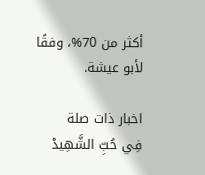أكثر من 70%، وفقًا لأبو عيشة.

اخبار ذات صلة
فِي حُبِّ الشَّهِيدْ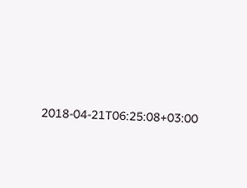2018-04-21T06:25:08+03:00